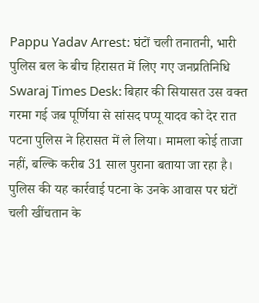Pappu Yadav Arrest: घंटों चली तनातनी, भारी पुलिस बल के बीच हिरासत में लिए गए जनप्रतिनिधि
Swaraj Times Desk: बिहार की सियासत उस वक्त गरमा गई जब पूर्णिया से सांसद पप्पू यादव को देर रात पटना पुलिस ने हिरासत में ले लिया। मामला कोई ताजा नहीं, बल्कि करीब 31 साल पुराना बताया जा रहा है। पुलिस की यह कार्रवाई पटना के उनके आवास पर घंटों चली खींचतान के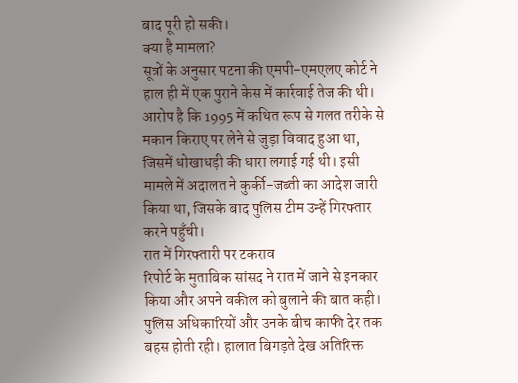बाद पूरी हो सकी।
क्या है मामला?
सूत्रों के अनुसार पटना की एमपी-एमएलए कोर्ट ने हाल ही में एक पुराने केस में कार्रवाई तेज की थी। आरोप है कि 1995 में कथित रूप से गलत तरीके से मकान किराए पर लेने से जुड़ा विवाद हुआ था, जिसमें धोखाधड़ी की धारा लगाई गई थी। इसी मामले में अदालत ने कुर्की-जब्ती का आदेश जारी किया था, जिसके बाद पुलिस टीम उन्हें गिरफ्तार करने पहुँची।
रात में गिरफ्तारी पर टकराव
रिपोर्ट के मुताबिक सांसद ने रात में जाने से इनकार किया और अपने वकील को बुलाने की बात कही। पुलिस अधिकारियों और उनके बीच काफी देर तक बहस होती रही। हालात बिगड़ते देख अतिरिक्त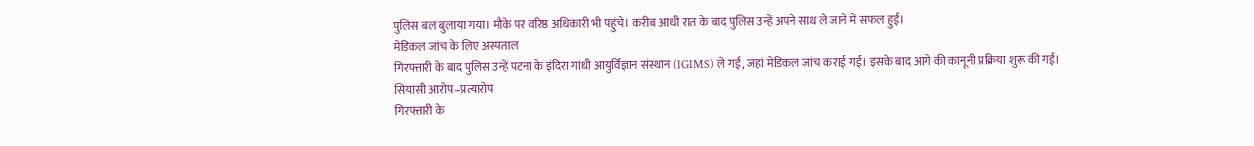पुलिस बल बुलाया गया। मौके पर वरिष्ठ अधिकारी भी पहुंचे। करीब आधी रात के बाद पुलिस उन्हें अपने साथ ले जाने में सफल हुई।
मेडिकल जांच के लिए अस्पताल
गिरफ्तारी के बाद पुलिस उन्हें पटना के इंदिरा गांधी आयुर्विज्ञान संस्थान (IGIMS) ले गई, जहां मेडिकल जांच कराई गई। इसके बाद आगे की कानूनी प्रक्रिया शुरू की गई।
सियासी आरोप–प्रत्यारोप
गिरफ्तारी के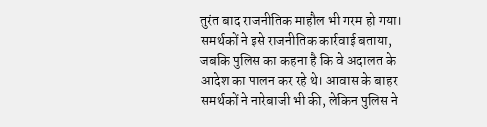तुरंत बाद राजनीतिक माहौल भी गरम हो गया। समर्थकों ने इसे राजनीतिक कार्रवाई बताया, जबकि पुलिस का कहना है कि वे अदालत के आदेश का पालन कर रहे थे। आवास के बाहर समर्थकों ने नारेबाजी भी की, लेकिन पुलिस ने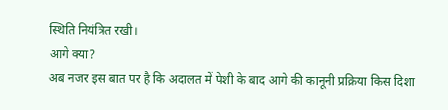स्थिति नियंत्रित रखी।
आगे क्या?
अब नजर इस बात पर है कि अदालत में पेशी के बाद आगे की कानूनी प्रक्रिया किस दिशा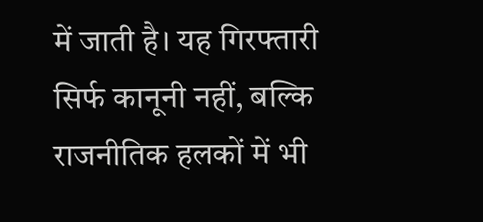में जाती है। यह गिरफ्तारी सिर्फ कानूनी नहीं, बल्कि राजनीतिक हलकों में भी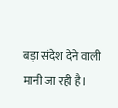बड़ा संदेश देने वाली मानी जा रही है।